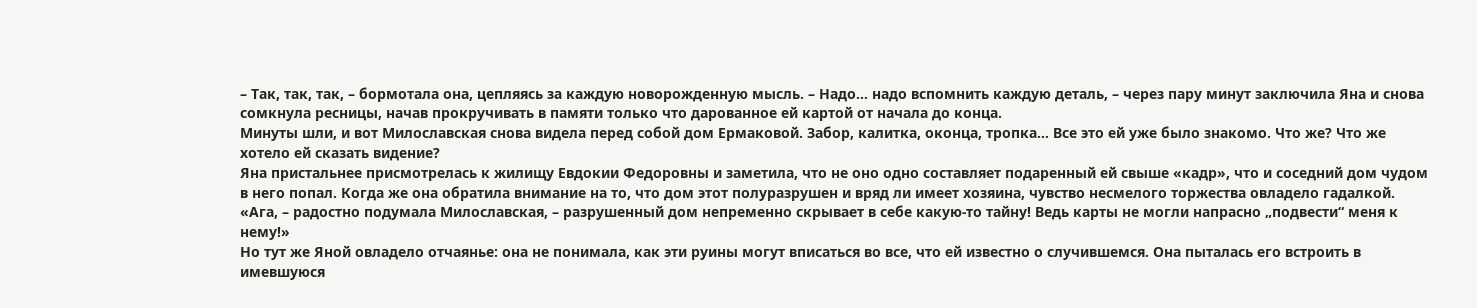– Так, так, так, – бормотала она, цепляясь за каждую новорожденную мысль. – Надо… надо вспомнить каждую деталь, – через пару минут заключила Яна и снова сомкнула ресницы, начав прокручивать в памяти только что дарованное ей картой от начала до конца.
Минуты шли, и вот Милославская снова видела перед собой дом Ермаковой. Забор, калитка, оконца, тропка… Все это ей уже было знакомо. Что же? Что же хотело ей сказать видение?
Яна пристальнее присмотрелась к жилищу Евдокии Федоровны и заметила, что не оно одно составляет подаренный ей свыше «кадр», что и соседний дом чудом в него попал. Когда же она обратила внимание на то, что дом этот полуразрушен и вряд ли имеет хозяина, чувство несмелого торжества овладело гадалкой.
«Ага, – радостно подумала Милославская, – разрушенный дом непременно скрывает в себе какую-то тайну! Ведь карты не могли напрасно „подвести“ меня к нему!»
Но тут же Яной овладело отчаянье: она не понимала, как эти руины могут вписаться во все, что ей известно о случившемся. Она пыталась его встроить в имевшуюся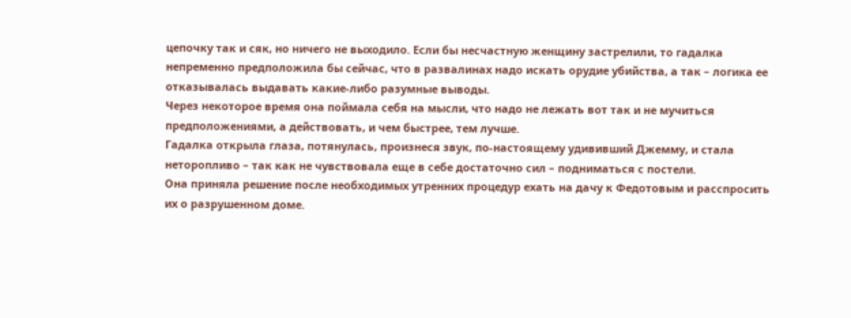цепочку так и сяк, но ничего не выходило. Если бы несчастную женщину застрелили, то гадалка непременно предположила бы сейчас, что в развалинах надо искать орудие убийства, а так – логика ее отказывалась выдавать какие-либо разумные выводы.
Через некоторое время она поймала себя на мысли, что надо не лежать вот так и не мучиться предположениями, а действовать, и чем быстрее, тем лучше.
Гадалка открыла глаза, потянулась, произнеся звук, по-настоящему удививший Джемму, и стала неторопливо – так как не чувствовала еще в себе достаточно сил – подниматься с постели.
Она приняла решение после необходимых утренних процедур ехать на дачу к Федотовым и расспросить их о разрушенном доме.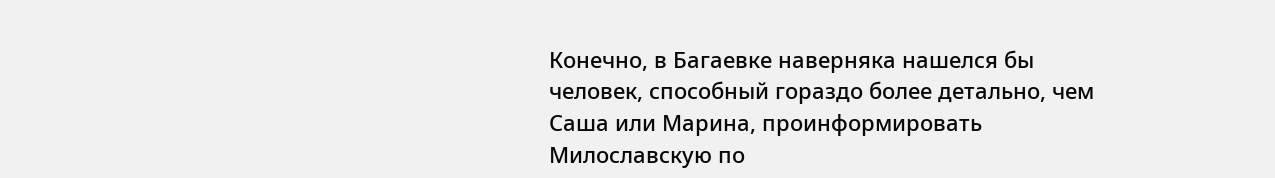Конечно, в Багаевке наверняка нашелся бы человек, способный гораздо более детально, чем Саша или Марина, проинформировать Милославскую по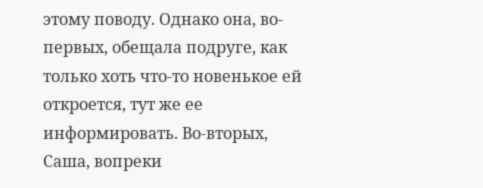этому поводу. Однако она, во-первых, обещала подруге, как только хоть что-то новенькое ей откроется, тут же ее информировать. Во-вторых, Саша, вопреки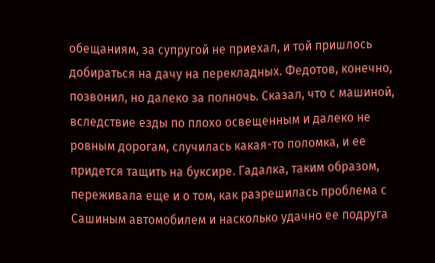обещаниям, за супругой не приехал, и той пришлось добираться на дачу на перекладных. Федотов, конечно, позвонил, но далеко за полночь. Сказал, что с машиной, вследствие езды по плохо освещенным и далеко не ровным дорогам, случилась какая-то поломка, и ее придется тащить на буксире. Гадалка, таким образом, переживала еще и о том, как разрешилась проблема с Сашиным автомобилем и насколько удачно ее подруга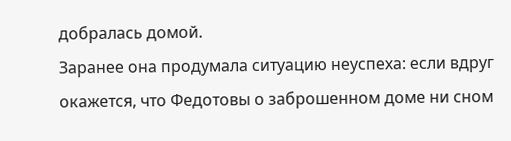добралась домой.
Заранее она продумала ситуацию неуспеха: если вдруг окажется, что Федотовы о заброшенном доме ни сном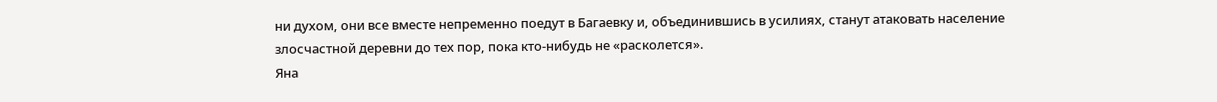ни духом, они все вместе непременно поедут в Багаевку и, объединившись в усилиях, станут атаковать население злосчастной деревни до тех пор, пока кто-нибудь не «расколется».
Яна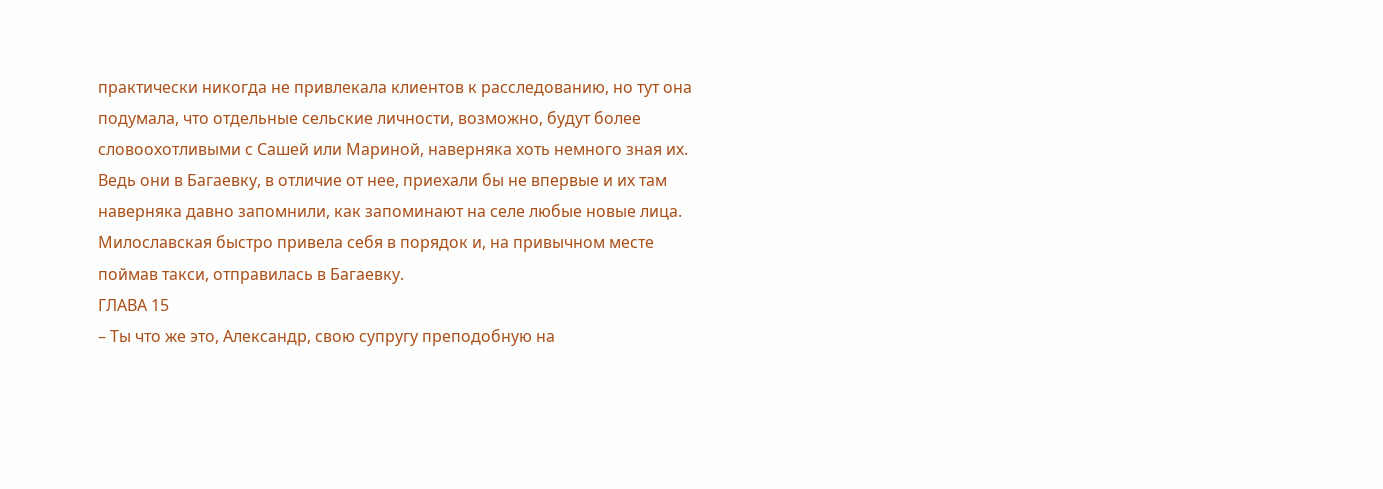практически никогда не привлекала клиентов к расследованию, но тут она подумала, что отдельные сельские личности, возможно, будут более словоохотливыми с Сашей или Мариной, наверняка хоть немного зная их. Ведь они в Багаевку, в отличие от нее, приехали бы не впервые и их там наверняка давно запомнили, как запоминают на селе любые новые лица.
Милославская быстро привела себя в порядок и, на привычном месте поймав такси, отправилась в Багаевку.
ГЛАВА 15
– Ты что же это, Александр, свою супругу преподобную на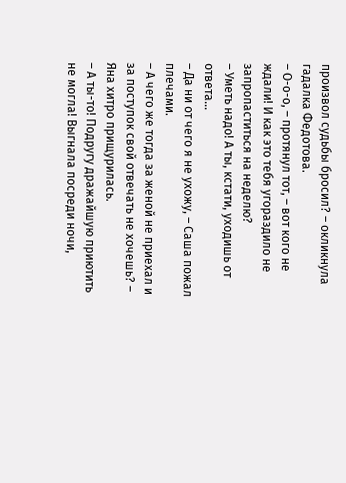произвол судьбы бросил? – окликнула гадалка Федотова.
– О-о-о, – протянул тот, – вот кого не ждали! И как это тебя угораздило не запропаститься на неделю?
– Уметь надо! А ты, кстати, уходишь от ответа…
– Да ни от чего я не ухожу, – Саша пожал плечами.
– А чего же тогда за женой не приехал и за поступок свой отвечать не хочешь? – Яна хитро прищурилась.
– А ты-то! Подругу дражайшую приютить не могла! Выгнала посреди ночи,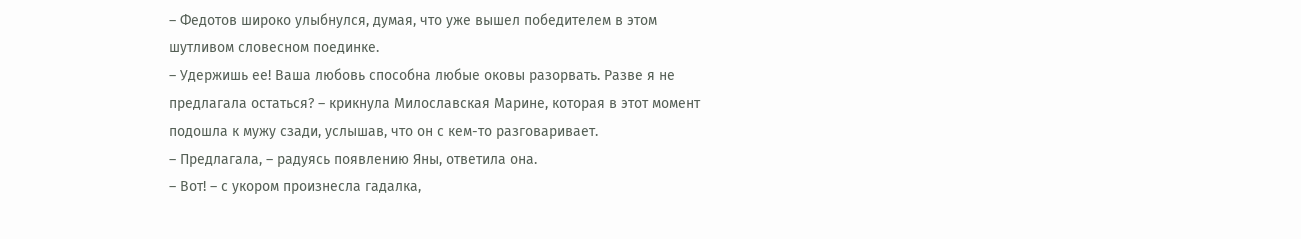– Федотов широко улыбнулся, думая, что уже вышел победителем в этом шутливом словесном поединке.
– Удержишь ее! Ваша любовь способна любые оковы разорвать. Разве я не предлагала остаться? – крикнула Милославская Марине, которая в этот момент подошла к мужу сзади, услышав, что он с кем-то разговаривает.
– Предлагала, – радуясь появлению Яны, ответила она.
– Вот! – с укором произнесла гадалка,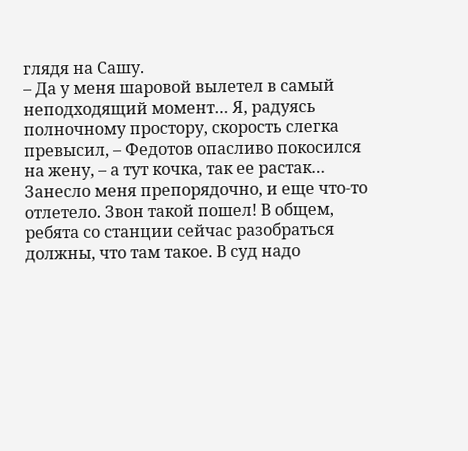глядя на Сашу.
– Да у меня шаровой вылетел в самый неподходящий момент… Я, радуясь полночному простору, скорость слегка превысил, – Федотов опасливо покосился на жену, – а тут кочка, так ее растак… Занесло меня препорядочно, и еще что-то отлетело. Звон такой пошел! В общем, ребята со станции сейчас разобраться должны, что там такое. В суд надо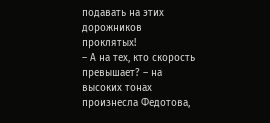подавать на этих дорожников проклятых!
– А на тех, кто скорость превышает? – на высоких тонах произнесла Федотова,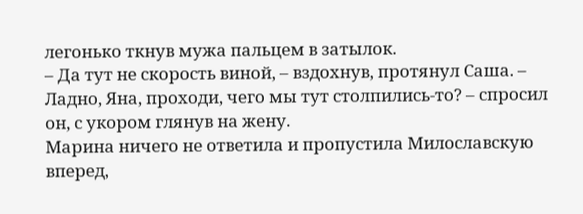легонько ткнув мужа пальцем в затылок.
– Да тут не скорость виной, – вздохнув, протянул Саша. – Ладно, Яна, проходи, чего мы тут столпились-то? – спросил он, с укором глянув на жену.
Марина ничего не ответила и пропустила Милославскую вперед,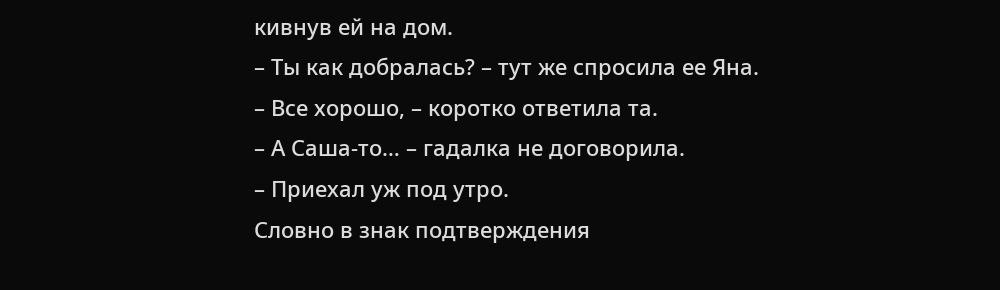кивнув ей на дом.
– Ты как добралась? – тут же спросила ее Яна.
– Все хорошо, – коротко ответила та.
– А Саша-то… – гадалка не договорила.
– Приехал уж под утро.
Словно в знак подтверждения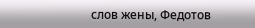слов жены, Федотов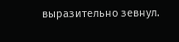выразительно зевнул.